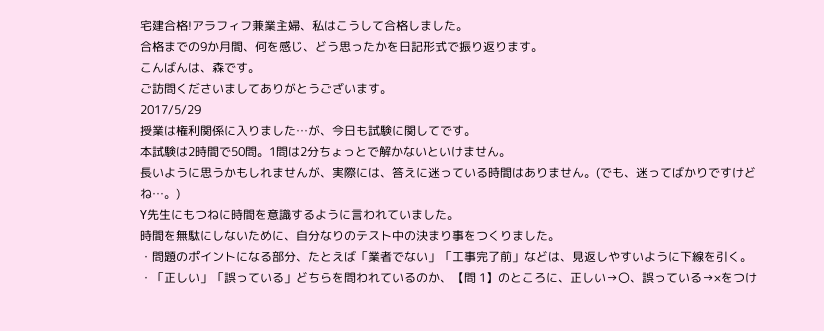宅建合格!アラフィフ兼業主婦、私はこうして合格しました。
合格までの9か月間、何を感じ、どう思ったかを日記形式で振り返ります。
こんばんは、森です。
ご訪問くださいましてありがとうございます。
2017/5/29
授業は権利関係に入りました…が、今日も試験に関してです。
本試験は2時間で50問。1問は2分ちょっとで解かないといけません。
長いように思うかもしれませんが、実際には、答えに迷っている時間はありません。(でも、迷ってばかりですけどね…。)
Y先生にもつねに時間を意識するように言われていました。
時間を無駄にしないために、自分なりのテスト中の決まり事をつくりました。
・問題のポイントになる部分、たとえば「業者でない」「工事完了前」などは、見返しやすいように下線を引く。
・「正しい」「誤っている」どちらを問われているのか、【問 1】のところに、正しい→〇、誤っている→×をつけ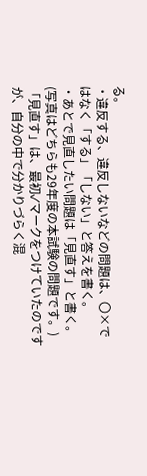る。
・違反する、違反しないなどの問題は、〇×ではなく「する」「しない」と答えを書く。
・あとで見直したい問題は「見直す」と書く。
(写真はどちらも29年度の本試験の問題です。)
「見直す」は、最初✓マークをつけていたのですが、自分の中で分かりづらく混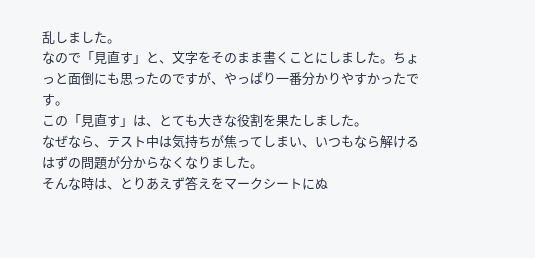乱しました。
なので「見直す」と、文字をそのまま書くことにしました。ちょっと面倒にも思ったのですが、やっぱり一番分かりやすかったです。
この「見直す」は、とても大きな役割を果たしました。
なぜなら、テスト中は気持ちが焦ってしまい、いつもなら解けるはずの問題が分からなくなりました。
そんな時は、とりあえず答えをマークシートにぬ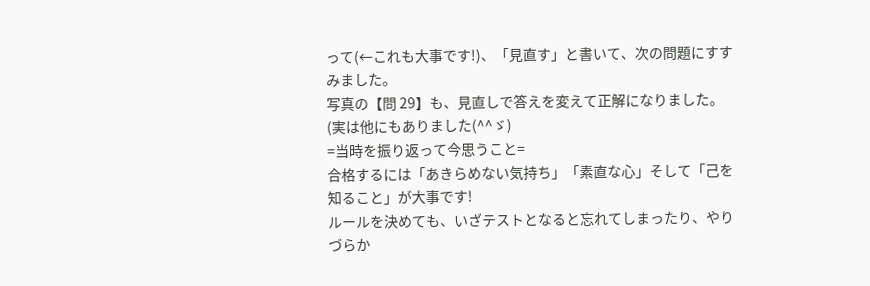って(←これも大事です!)、「見直す」と書いて、次の問題にすすみました。
写真の【問 29】も、見直しで答えを変えて正解になりました。(実は他にもありました(^^ゞ)
=当時を振り返って今思うこと=
合格するには「あきらめない気持ち」「素直な心」そして「己を知ること」が大事です!
ルールを決めても、いざテストとなると忘れてしまったり、やりづらか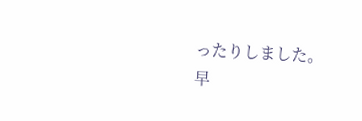ったりしました。
早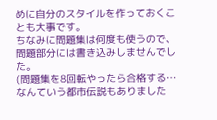めに自分のスタイルを作っておくことも大事です。
ちなみに問題集は何度も使うので、問題部分には書き込みしませんでした。
(問題集を8回転やったら合格する…なんていう都市伝説もありました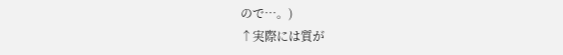ので…。)
↑実際には質が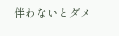伴わないとダメ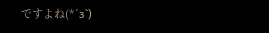ですよね(*´з`)